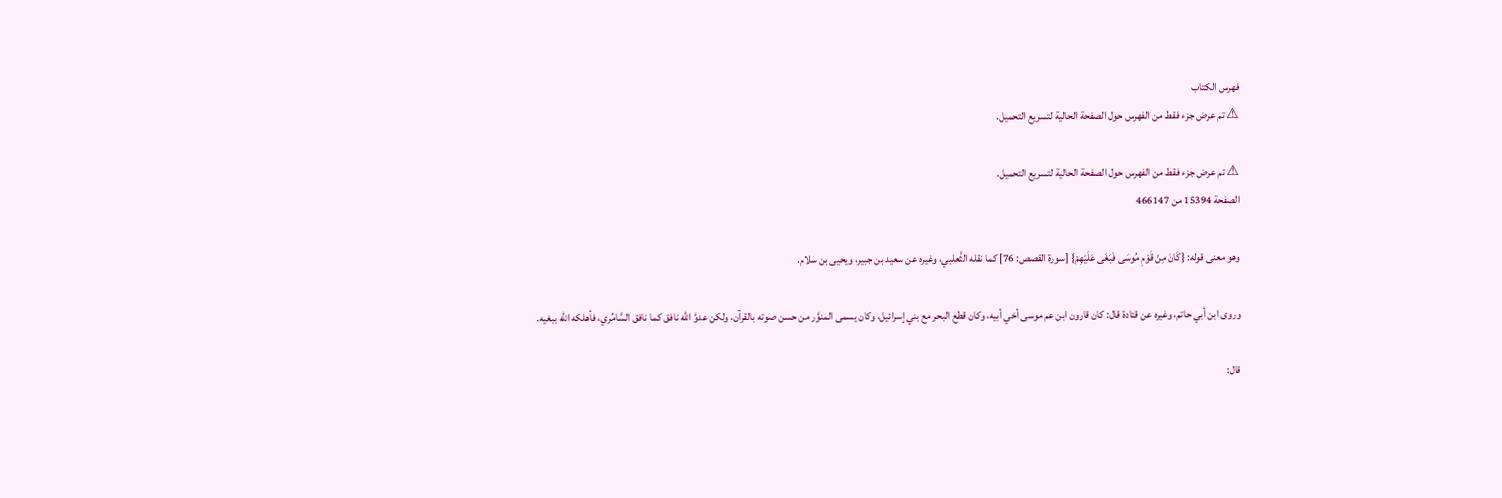فهرس الكتاب
⚠ تم عرض جزء فقط من الفهرس حول الصفحة الحالية لتسريع التحميل.

⚠ تم عرض جزء فقط من الفهرس حول الصفحة الحالية لتسريع التحميل.
الصفحة 15394 من 466147

وهو معنى قوله: {كَانَ مِنْ قَوْمِ مُوسَى فَبَغَى عَلَيْهِمْ} [سورة القصص: 76] كما نقله الثَّعلبي، وغيره عن سعيد بن جبير، ويحيى بن سلام.

وروى ابن أبي حاتم، وغيره عن قتادة قال: كان قارون ابن عم موسى أخي أبيه، وكان قطع البحر مع بني إسرائيل، وكان يسمى المنوَّر من حسن صوته بالقرآن، ولكن عدوَّ الله نافق كما نافق السَّامُري، فأهلكه الله ببغيه.

قال: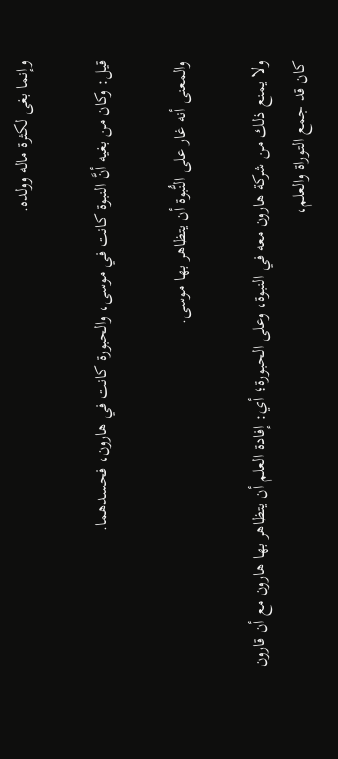وإنما بغى لكثرة ماله وولده.

قيل: وكان من بغيه أنَّ النبوة كانت في موسى، والحبورة كانت في هارون، فحسدهما.

والمعنى أنه غار على النُّبوة أن يتظاهر بها موسى.

ولا يمنع ذلك من شركة هارون معه في النبوة، وعلى الحبورة؛ أي: إفادة العلم أن يتظاهر بها هارون مع أن قارون كان قد جمع التوراة والعلم،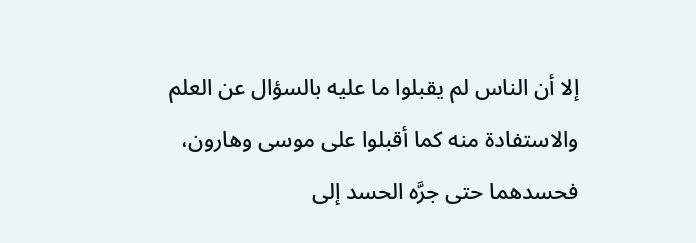إلا أن الناس لم يقبلوا ما عليه بالسؤال عن العلم والاستفادة منه كما أقبلوا على موسى وهارون، فحسدهما حتى جرَّه الحسد إلى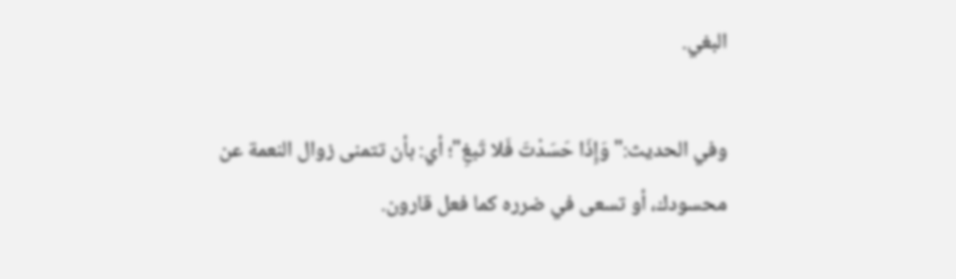البغي.

وفي الحديث:"وَإِذَا حَسَدْتَ فَلا تَبغِ"؛ أي: بأن تتمنى زوال النعمة عن محسودك، أو تسعى في ضرره كما فعل قارون.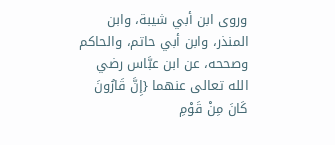وروى ابن أبي شيبة، وابن المنذر، وابن أبي حاتم، والحاكم وصححه، عن ابن عبَّاس رضي الله تعالى عنهما {إِنَّ قَارُونَ كَانَ مِنْ قَوْمِ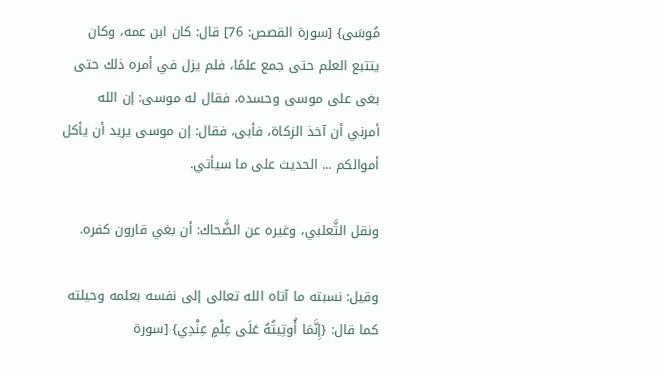مُوسَى} [سورة القصص: 76] قال: كان ابن عمه، وكان يتتبع العلم حتى جمع علمًا، فلم يزل في أمره ذلك حتى بغى على موسى وحسده، فقال له موسى: إن الله أمرني أن آخذ الزكاة، فأبى، فقال: إن موسى يريد أن يأكل أموالكم ... الحديث على ما سيأتي.

ونقل الثَّعلبي، وغيره عن الضَّحاك: أن بغي قارون كفره.

وقيل: نسبته ما آتاه الله تعالى إلى نفسه بعلمه وحيلته كما قال: {إِنَّمَا أُوتِيتُهُ عَلَى عِلْمٍ عِنْدِي} [سورة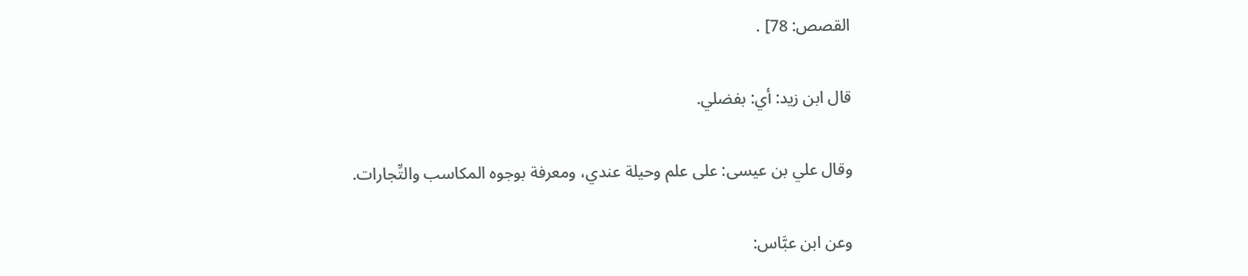القصص: 78] .

قال ابن زيد: أي: بفضلي.

وقال علي بن عيسى: على علم وحيلة عندي، ومعرفة بوجوه المكاسب والتِّجارات.

وعن ابن عبَّاس: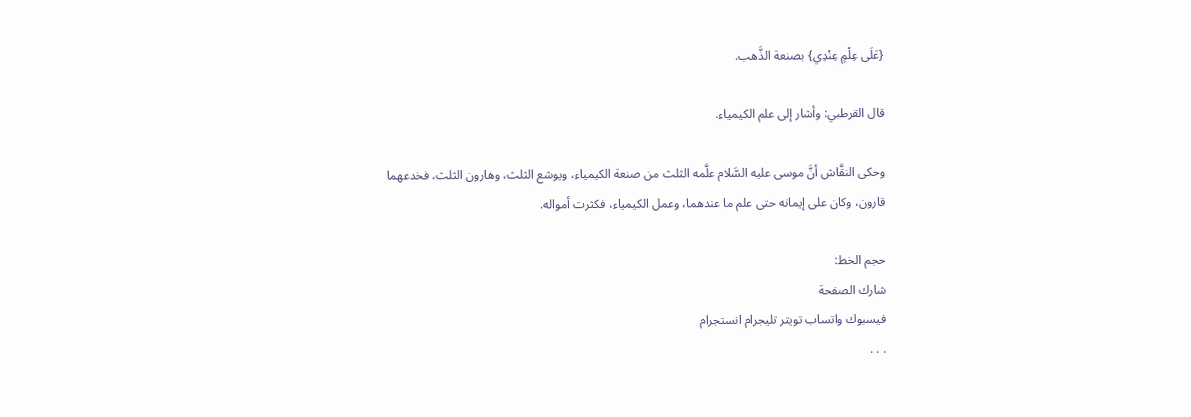{عَلَى عِلْمٍ عِنْدِي} بصنعة الذَّهب.

قال القرطبي: وأشار إلى علم الكيمياء.

وحكى النقَّاش أنَّ موسى عليه السَّلام علَّمه الثلث من صنعة الكيمياء، ويوشع الثلث، وهارون الثلث، فخدعهما قارون، وكان على إيمانه حتى علم ما عندهما، وعمل الكيمياء، فكثرت أمواله.

حجم الخط:
شارك الصفحة
فيسبوك واتساب تويتر تليجرام انستجرام
. . .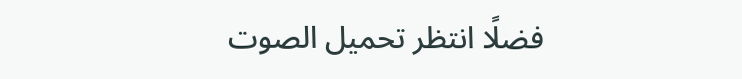فضلًا انتظر تحميل الصوت